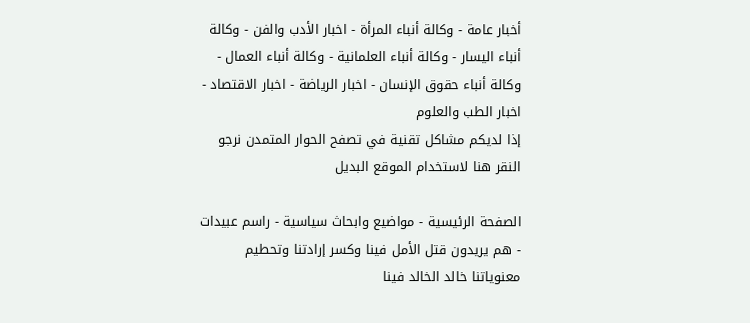أخبار عامة - وكالة أنباء المرأة - اخبار الأدب والفن - وكالة أنباء اليسار - وكالة أنباء العلمانية - وكالة أنباء العمال - وكالة أنباء حقوق الإنسان - اخبار الرياضة - اخبار الاقتصاد - اخبار الطب والعلوم
إذا لديكم مشاكل تقنية في تصفح الحوار المتمدن نرجو النقر هنا لاستخدام الموقع البديل

الصفحة الرئيسية - مواضيع وابحاث سياسية - راسم عبيدات - هم يريدون قتل الأمل فينا وكسر إرادتنا وتحطيم معنوياتنا خالد الخالد فينا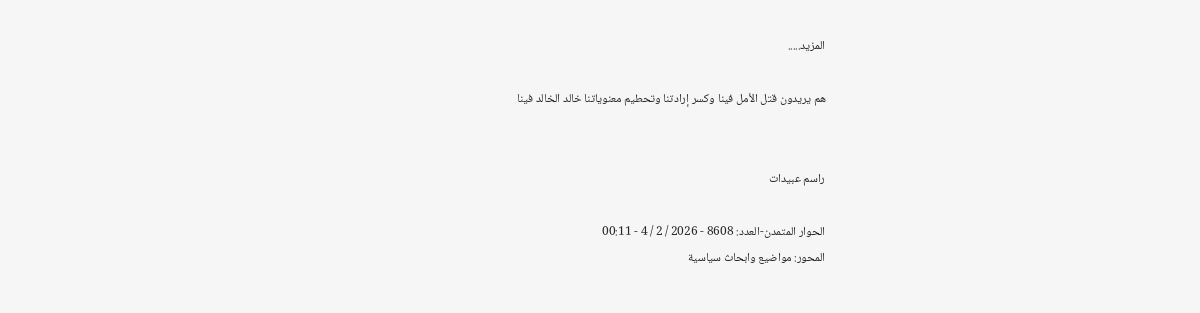المزيد.....

هم يريدون قتل الأمل فينا وكسر إرادتنا وتحطيم معنوياتنا خالد الخالد فينا


راسم عبيدات

الحوار المتمدن-العدد: 8608 - 2026 / 2 / 4 - 00:11
المحور: مواضيع وابحاث سياسية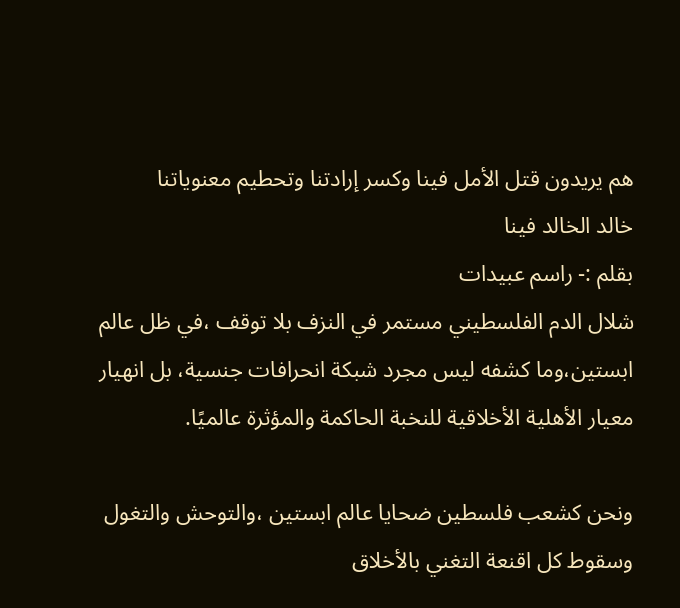هم يريدون قتل الأمل فينا وكسر إرادتنا وتحطيم معنوياتنا
خالد الخالد فينا
بقلم :- راسم عبيدات
شلال الدم الفلسطيني مستمر في النزف بلا توقف ،في ظل عالم ابستين،وما كشفه ليس مجرد شبكة انحرافات جنسية، بل انهيار معيار الأهلية الأخلاقية للنخبة الحاكمة والمؤثرة عالميًا.

ونحن كشعب فلسطين ضحايا عالم ابستين ،والتوحش والتغول وسقوط كل اقنعة التغني بالأخلاق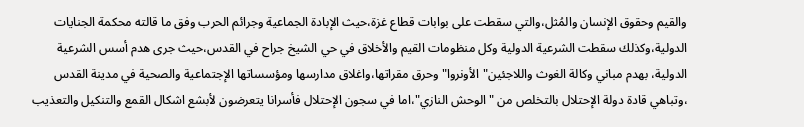والقيم وحقوق الإنسان والمُثل،والتي سقطت على بوابات قطاع غزة،حيث الإبادة الجماعية وجرائم الحرب وفق ما قالته محكمة الجنايات الدولية،وكذلك سقطت الشرعية الدولية وكل منظومات القيم والأخلاق في حي الشيخ جراح في القدس،حيث جرى هدم أسس الشرعية الدولية، بهدم مباني وكالة الغوث واللاجئين"الأونروا" وحرق مقراتها،واغلاق مدارسها ومؤسساتها الإجتماعية والصحية في مدينة القدس ،وتباهي قادة دولة الإحتلال بالتخلص من " الوحش النازي"،اما في سجون الإحتلال فأسرانا يتعرضون لأبشع اشكال القمع والتنكيل والتعذيب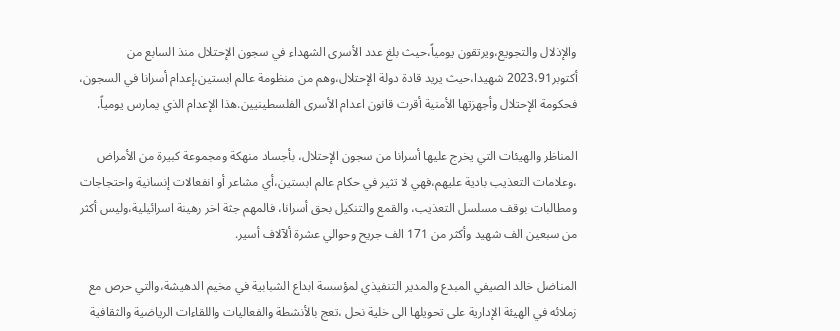والإذلال والتجويع،ويرتقون يومياً،حيث بلغ عدد الأسرى الشهداء في سجون الإحتلال منذ السابع من أكتوبر2023،91 شهيدا،حيث يريد قادة دولة الإحتلال،وهم من منظومة عالم ابستين،إعدام أسرانا في السجون، فحكومة الإحتلال وأجهزتها الأمنية أقرت قانون اعدام الأسرى الفلسطينيين.هذا الإعدام الذي يمارس يومياً.

المناظر والهيئات التي يخرج عليها أسرانا من سجون الإحتلال، بأجساد منهكة ومجموعة كبيرة من الأمراض ،وعلامات التعذيب بادية عليهم،فهي لا تثير في حكام عالم ابستين،أي مشاعر أو انفعالات إنسانية واحتجاجات ومطالبات بوقف مسلسل التعذيب، والقمع والتنكيل بحق أسرانا، فالمهم جثة اخر رهينة اسرائيلية،وليس أكثر من سبعين الف شهيد وأكثر من 171 الف جريح وحوالي عشرة ألآلاف أسير.

المناضل خالد الصيفي المبدع والمدير التنفيذي لمؤسسة ابداع الشبابية في مخيم الدهيشة،والتي حرص مع زملائه في الهيئة الإدارية على تحويلها الى خلية نحل ،تعج بالأنشطة والفعاليات واللقاءات الرياضية والثقافية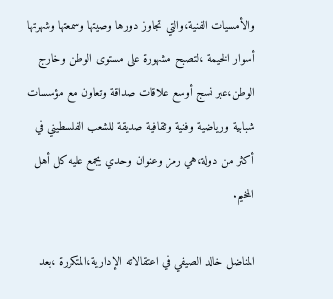والأمسيات الفنية،والتي تجاوز دورها وصيتها وسمعتها وشهرتها أسوار الخيمة ،لتصبح مشهورة على مستوى الوطن وخارج الوطن،عبر نسج أوسع علاقات صداقة وتعاون مع مؤسسات شبابية ورياضية وفنية وثقافية صديقة للشعب الفلسطيني في أكثر من دولة،هي رمز وعنوان وحدي يجمع عليه كل أهل المخيم.

المناضل خالد الصيفي في اعتقالاته الإدارية،المتكررة ،بعد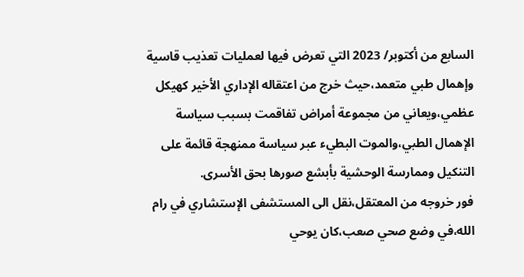السابع من أكتوبر/ 2023 التي تعرض فيها لعمليات تعذيب قاسية وإهمال طبي متعمد،حيث خرج من اعتقاله الإداري الأخير كهيكل عظمي،ويعاني من مجموعة أمراض تفاقمت بسبب سياسة الإهمال الطبي،والموت البطيء عبر سياسة ممنهجة قائمة على التنكيل وممارسة الوحشية بأبشع صورها بحق الأسرى.
فور خروجه من المعتقل،نقل الى المستشفى الإستشاري في رام الله،في وضع صحي صعب،كان يوحي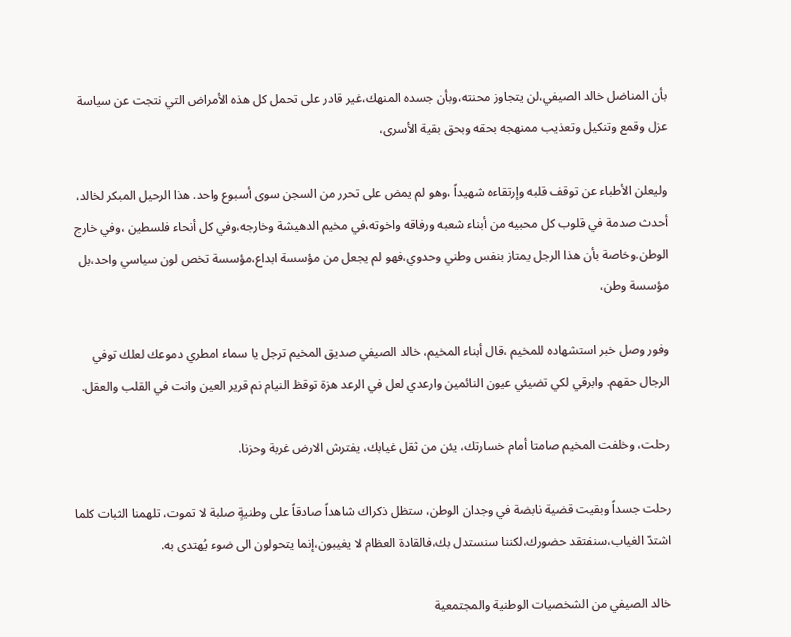بأن المناضل خالد الصيفي،لن يتجاوز محنته،وبأن جسده المنهك،غير قادر على تحمل كل هذه الأمراض التي نتجت عن سياسة عزل وقمع وتنكيل وتعذيب ممنهجه بحقه وبحق بقية الأسرى،

وليعلن الأطباء عن توقف قلبه وإرتقاءه شهيداً ،وهو لم يمض على تحرر من السجن سوى أسبوع واحد. هذا الرحيل المبكر لخالد، أحدث صدمة في قلوب كل محبيه من أبناء شعبه ورفاقه واخوته،في مخيم الدهيشة وخارجه،وفي كل أنحاء فلسطين ،وفي خارج الوطن.وخاصة بأن هذا الرجل يمتاز بنفس وطني وحدوي،فهو لم يجعل من مؤسسة ابداع،مؤسسة تخص لون سياسي واحد،بل مؤسسة وطن،

وفور وصل خبر استشهاده للمخيم ،قال أبناء المخيم، خالد الصيفي صديق المخيم ترجل يا سماء امطري دموعك لعلك توفي الرجال حقهم. وابرقي لكي تضيئي عيون النائمين وارعدي لعل في الرعد هزة توقظ النيام نم قرير العين وانت في القلب والعقل.

رحلت، وخلفت المخيم صامتا أمام خسارتك، يئن من ثقل غيابك، يفترش الارض غربة وحزنا.

رحلت جسداً وبقيت قضية نابضة في وجدان الوطن، ستظل ذكراك شاهداً صادقاً على وطنيةٍ صلبة لا تموت، تلهمنا الثبات كلما اشتدّ الغياب،سنفتقد حضورك،لكننا سنستدل بك،فالقادة العظام لا يغيبون،إنما يتحولون الى ضوء يُهتدى به.

خالد الصيفي من الشخصيات الوطنية والمجتمعية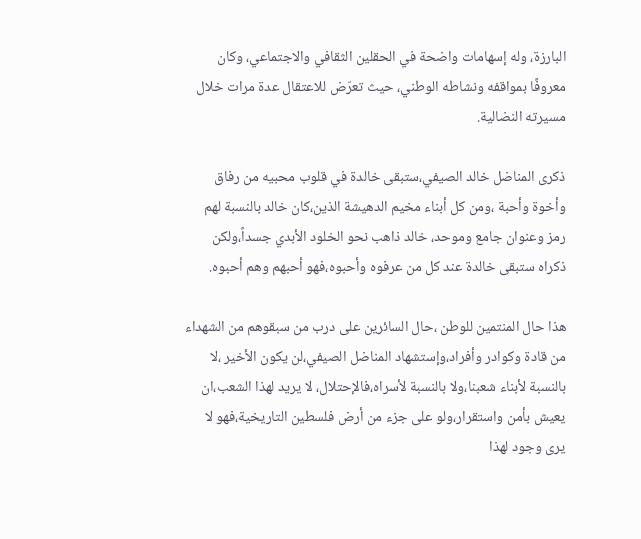البارزة، وله إسهامات واضحة في الحقلين الثقافي والاجتماعي، وكان معروفًا بمواقفه ونشاطه الوطني، حيث تعرّض للاعتقال عدة مرات خلال مسيرته النضالية.

ذكرى المناضل خالد الصيفي،ستبقى خالدة في قلوب محبيه من رفاق وأخوة وأحبة ،ومن كل أبناء مخيم الدهيشة الذين،كان خالد بالنسبة لهم رمز وعنوان جامع وموحد، خالد ذاهب نحو الخلود الأبدي جسداً،ولكن ذكراه ستبقى خالدة عند كل من عرفوه وأحبوه،فهو أحبهم وهم أحبوه.

هذا حال المنتمين للوطن ،حال السائرين على درب من سبقوهم من الشهداء من قادة وكوادر وأفراد،وإستشهاد المناضل الصيفي،لن يكون الأخير ،لا بالنسبة لأبناء شعبنا،ولا بالنسبة لأسراه،فالإحتلال، لا يريد لهذا الشعب،ان يعيش بأمن واستقرار،ولو على جزء من أرض فلسطين التاريخية،فهو لا يرى وجود لهذا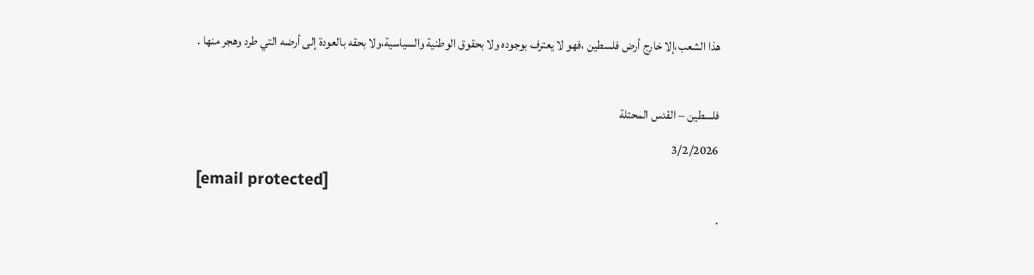هذا الشعب،إلا خارج أرض فلسطين ،فهو لا يعترف بوجوده ولا بحقوق الوطنية والسياسية،ولا بحقه بالعودة إلى أرضه التي طرد وهجر منها .

فلسطين – القدس المحتلة
3/2/2026
[email protected]
.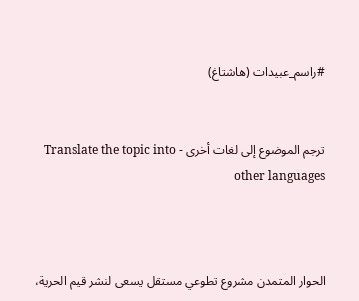#راسم_عبيدات (هاشتاغ)


ترجم الموضوع إلى لغات أخرى - Translate the topic into other languages



الحوار المتمدن مشروع تطوعي مستقل يسعى لنشر قيم الحرية،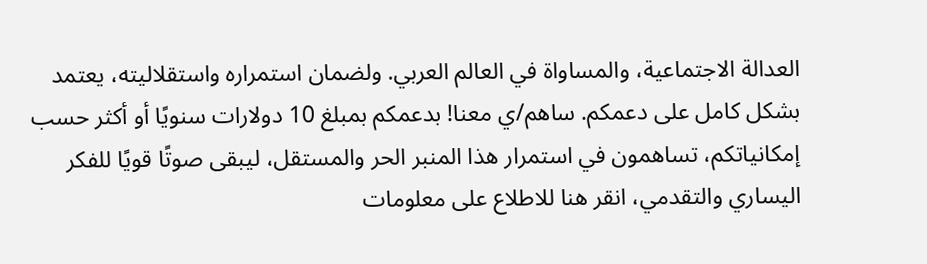العدالة الاجتماعية، والمساواة في العالم العربي. ولضمان استمراره واستقلاليته، يعتمد بشكل كامل على دعمكم. ساهم/ي معنا! بدعمكم بمبلغ 10 دولارات سنويًا أو أكثر حسب إمكانياتكم، تساهمون في استمرار هذا المنبر الحر والمستقل، ليبقى صوتًا قويًا للفكر اليساري والتقدمي، انقر هنا للاطلاع على معلومات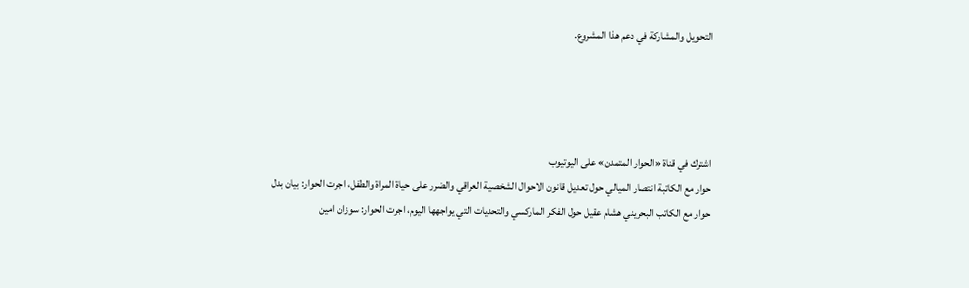التحويل والمشاركة في دعم هذا المشروع.




اشترك في قناة «الحوار المتمدن» على اليوتيوب
حوار مع الكاتبة انتصار الميالي حول تعديل قانون الاحوال الشخصية العراقي والضرر على حياة المراة والطفل، اجرت الحوار: بيان بدل
حوار مع الكاتب البحريني هشام عقيل حول الفكر الماركسي والتحديات التي يواجهها اليوم، اجرت الحوار: سوزان امين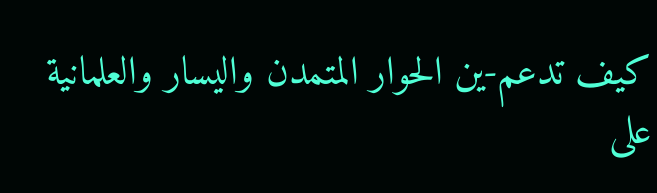كيف تدعم-ين الحوار المتمدن واليسار والعلمانية على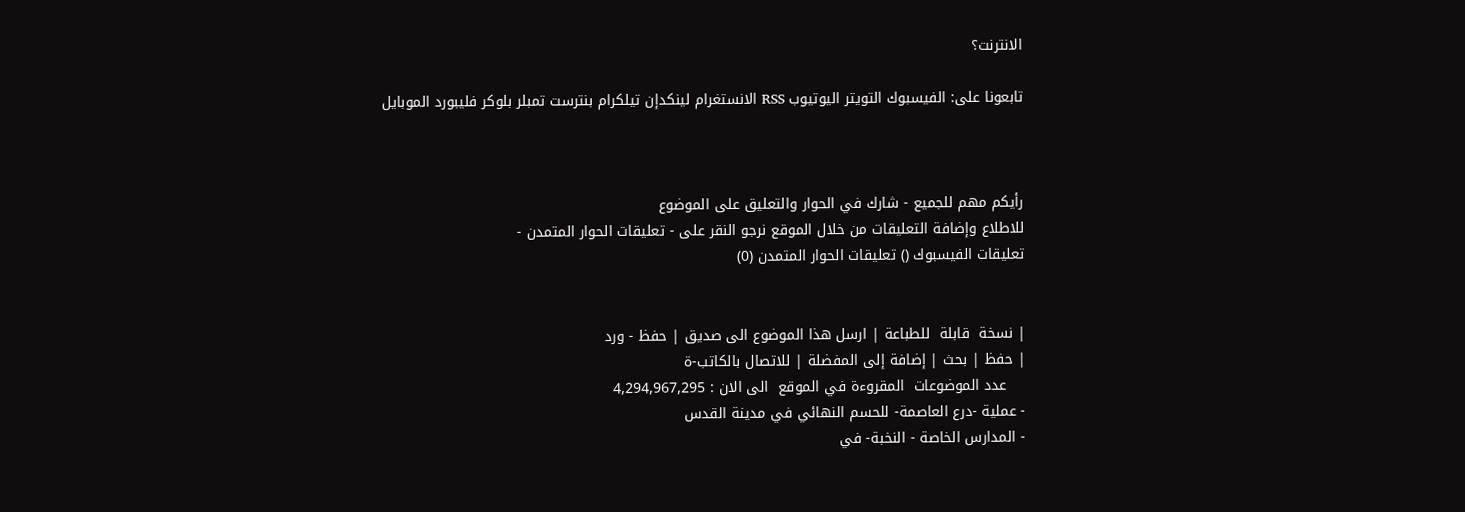الانترنت؟

تابعونا على: الفيسبوك التويتر اليوتيوب RSS الانستغرام لينكدإن تيلكرام بنترست تمبلر بلوكر فليبورد الموبايل



رأيكم مهم للجميع - شارك في الحوار والتعليق على الموضوع
للاطلاع وإضافة التعليقات من خلال الموقع نرجو النقر على - تعليقات الحوار المتمدن -
تعليقات الفيسبوك () تعليقات الحوار المتمدن (0)


| نسخة  قابلة  للطباعة | ارسل هذا الموضوع الى صديق | حفظ - ورد
| حفظ | بحث | إضافة إلى المفضلة | للاتصال بالكاتب-ة
    عدد الموضوعات  المقروءة في الموقع  الى الان : 4,294,967,295
- عملية -درع العاصمة- للحسم النهائي في مدينة القدس
- المدارس الخاصة - النخبة- في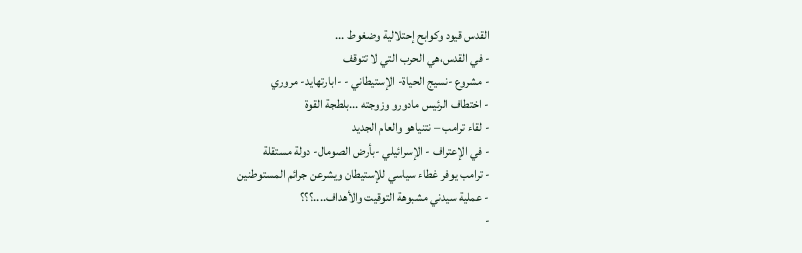القدس قيود وكوابح إحتلالية وضغوط ...
- في القدس،هي الحرب التي لا تتوقف
- مشروع -نسيج الحياة- الإستيطاني - -ابارتهايد- مروري
- اختطاف الرئيس مادورو وزوجته ...بلطجة القوة
- لقاء ترامب – نتنياهو والعام الجديد
- في الإعتراف - الإسرائيلي -بأرض الصومال- دولة مستقلة
- ترامب يوفر غطاء سياسي للإستيطان ويشرعن جرائم المستوطنين
- عملية سيدني مشبوهة التوقيت والأهداف....؟؟؟
-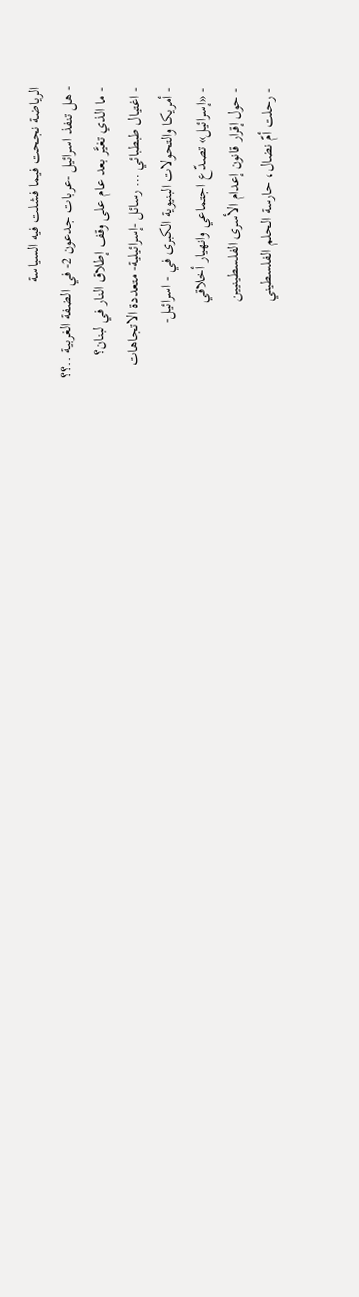الرياضة نجحت فيما فشلت فيه السياسة
- هل تنفذ اسرائيل -عربات جدعون 2- في الضفة الغربية ..؟؟
- ما الذي تغيَّر بعد عام على وقف إطلاق النار في لبنان؟
- اغتيال طبطبائي … رسائل -إسرائيلية- متعددة الاتجاهات
- أمريكا والتحولات البنيوية الكبرى في - اسرائيل-
- «إسرائيل» تصدّع اجتماعي وانهيار أخلاقي
- حول إقرار قانون إعدام الأسرى الفلسطينيين
- رحلت أمّ نضال، حارسة الحلم الفلسطيني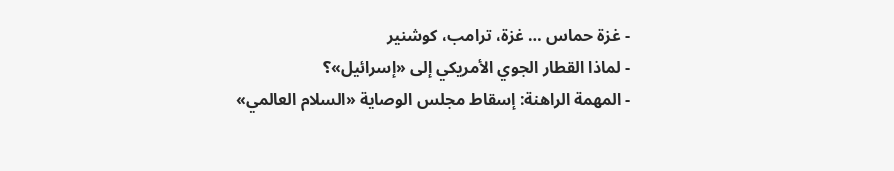- غزة حماس … غزة، ترامب، كوشنير
- لماذا القطار الجوي الأمريكي إلى «إسرائيل»؟
- المهمة الراهنة: إسقاط مجلس الوصاية «السلام العالمي»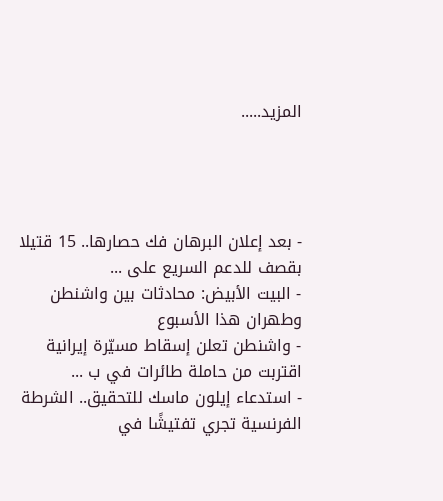المزيد.....




- بعد إعلان البرهان فك حصارها.. 15 قتيلا بقصف للدعم السريع على ...
- البيت الأبيض: محادثات بين واشنطن وطهران هذا الأسبوع
- واشنطن تعلن إسقاط مسيّرة إيرانية اقتربت من حاملة طائرات في ب ...
- استدعاء إيلون ماسك للتحقيق.. الشرطة الفرنسية تجري تفتيشًا في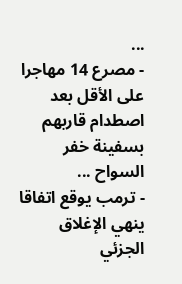...
- مصرع 14 مهاجرا على الأقل بعد اصطدام قاربهم بسفينة خفر السواح ...
- ترمب يوقع اتفاقا ينهي الإغلاق الجزئي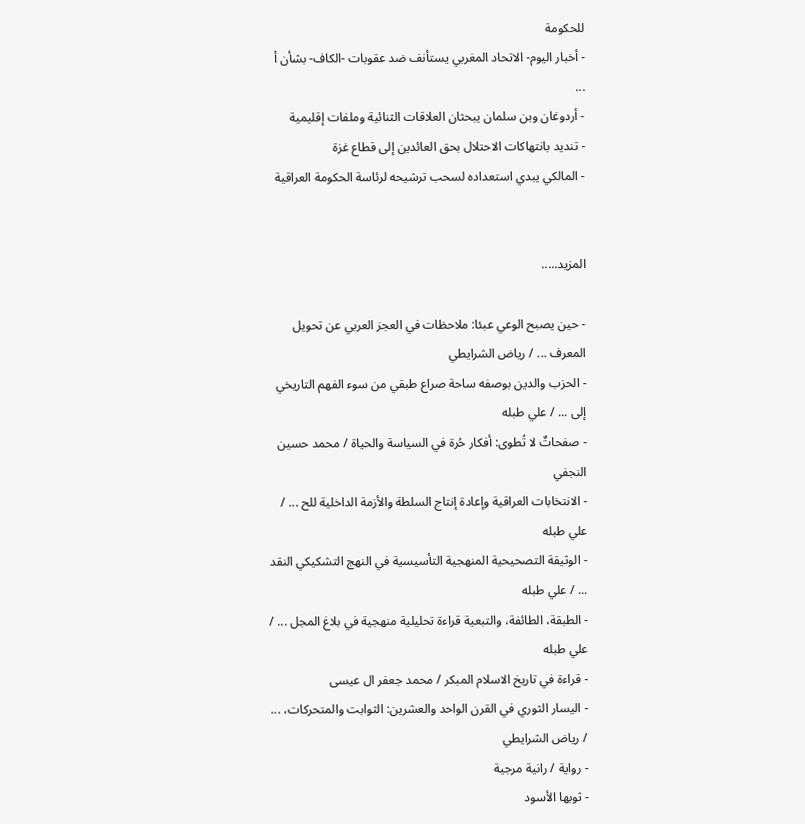للحكومة
- أخبار اليوم- الاتحاد المغربي يستأنف ضد عقوبات -الكاف- بشأن أ ...
- أردوغان وبن سلمان يبحثان العلاقات الثنائية وملفات إقليمية
- تنديد بانتهاكات الاحتلال بحق العائدين إلى قطاع غزة
- المالكي يبدي استعداده لسحب ترشيحه لرئاسة الحكومة العراقية


المزيد.....

- حين يصبح الوعي عبئا: ملاحظات في العجز العربي عن تحويل المعرف ... / رياض الشرايطي
- الحزب والدين بوصفه ساحة صراع طبقي من سوء الفهم التاريخي إلى ... / علي طبله
- صفحاتٌ لا تُطوى: أفكار حُرة في السياسة والحياة / محمد حسين النجفي
- الانتخابات العراقية وإعادة إنتاج السلطة والأزمة الداخلية للح ... / علي طبله
- الوثيقة التصحيحية المنهجية التأسيسية في النهج التشكيكي النقد ... / علي طبله
- الطبقة، الطائفة، والتبعية قراءة تحليلية منهجية في بلاغ المجل ... / علي طبله
- قراءة في تاريخ الاسلام المبكر / محمد جعفر ال عيسى
- اليسار الثوري في القرن الواحد والعشرين: الثوابت والمتحركات، ... / رياض الشرايطي
- رواية / رانية مرجية
- ثوبها الأسود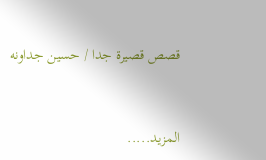قصص قصيرة جدا / حسين جداونه


المزيد.....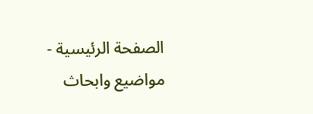الصفحة الرئيسية - مواضيع وابحاث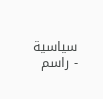سياسية - راسم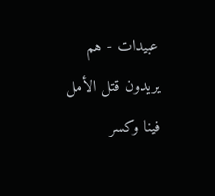عبيدات - هم يريدون قتل الأمل فينا وكسر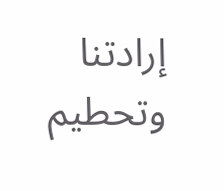إرادتنا وتحطيم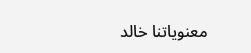معنوياتنا خالد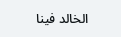الخالد فينا